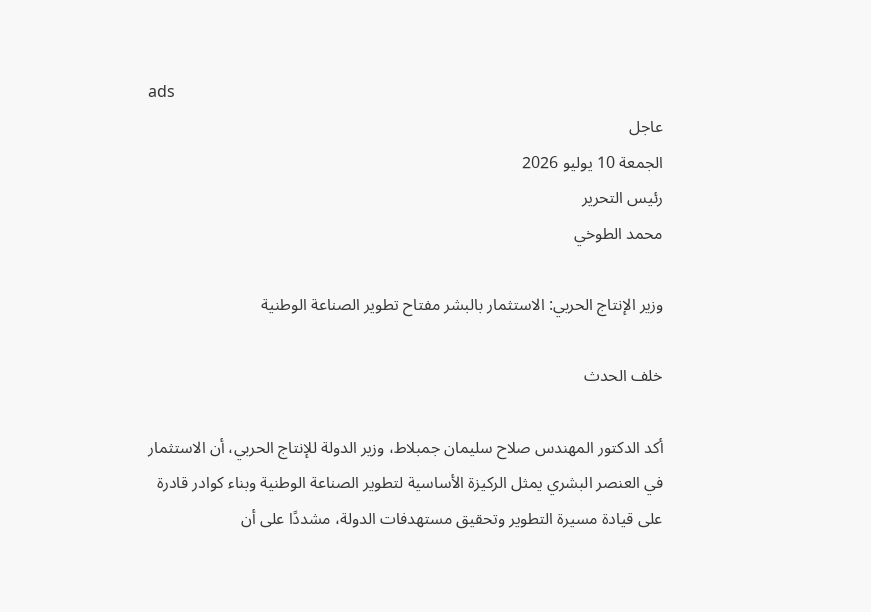ads
عاجل
الجمعة 10 يوليو 2026
رئيس التحرير
محمد الطوخي

وزير الإنتاج الحربي: الاستثمار بالبشر مفتاح تطوير الصناعة الوطنية

خلف الحدث

أكد الدكتور المهندس صلاح سليمان جمبلاط، وزير الدولة للإنتاج الحربي، أن الاستثمار في العنصر البشري يمثل الركيزة الأساسية لتطوير الصناعة الوطنية وبناء كوادر قادرة على قيادة مسيرة التطوير وتحقيق مستهدفات الدولة، مشددًا على أن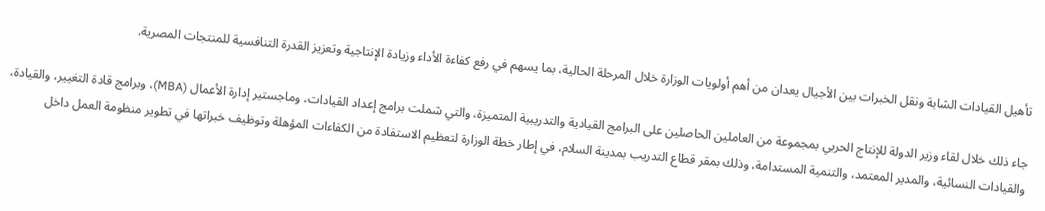تأهيل القيادات الشابة ونقل الخبرات بين الأجيال يعدان من أهم أولويات الوزارة خلال المرحلة الحالية، بما يسهم في رفع كفاءة الأداء وزيادة الإنتاجية وتعزيز القدرة التنافسية للمنتجات المصرية.

جاء ذلك خلال لقاء وزير الدولة للإنتاج الحربي بمجموعة من العاملين الحاصلين على البرامج القيادية والتدريبية المتميزة، والتي شملت برامج إعداد القيادات، وماجستير إدارة الأعمال (MBA)، وبرامج قادة التغيير، والقيادة، والقيادات النسائية، والمدير المعتمد، والتنمية المستدامة، وذلك بمقر قطاع التدريب بمدينة السلام، في إطار خطة الوزارة لتعظيم الاستفادة من الكفاءات المؤهلة وتوظيف خبراتها في تطوير منظومة العمل داخل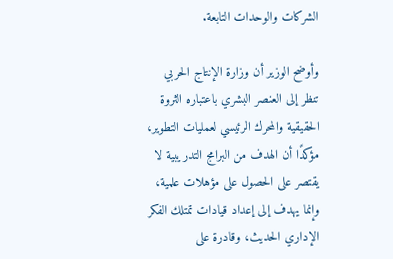الشركات والوحدات التابعة.

وأوضح الوزير أن وزارة الإنتاج الحربي تنظر إلى العنصر البشري باعتباره الثروة الحقيقية والمحرك الرئيسي لعمليات التطوير، مؤكدًا أن الهدف من البرامج التدريبية لا يقتصر على الحصول على مؤهلات علمية، وإنما يهدف إلى إعداد قيادات تمتلك الفكر الإداري الحديث، وقادرة على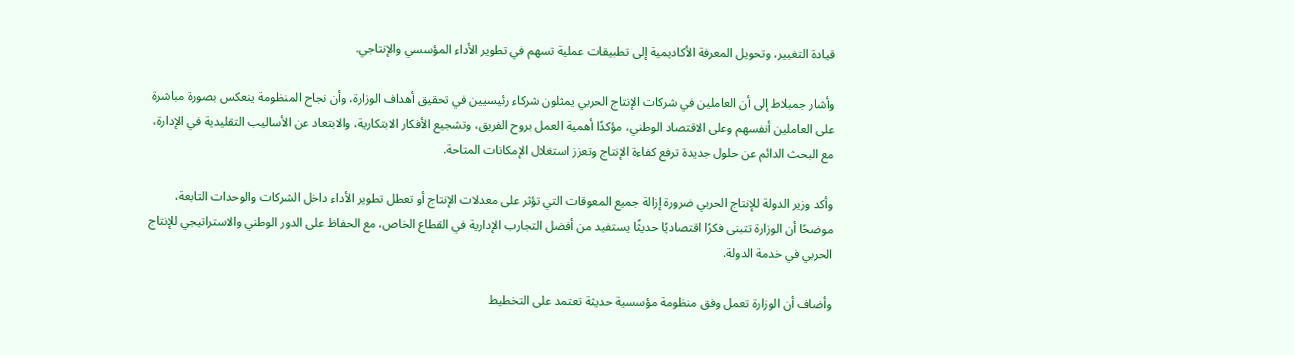قيادة التغيير، وتحويل المعرفة الأكاديمية إلى تطبيقات عملية تسهم في تطوير الأداء المؤسسي والإنتاجي.

وأشار جمبلاط إلى أن العاملين في شركات الإنتاج الحربي يمثلون شركاء رئيسيين في تحقيق أهداف الوزارة، وأن نجاح المنظومة ينعكس بصورة مباشرة على العاملين أنفسهم وعلى الاقتصاد الوطني، مؤكدًا أهمية العمل بروح الفريق، وتشجيع الأفكار الابتكارية، والابتعاد عن الأساليب التقليدية في الإدارة، مع البحث الدائم عن حلول جديدة ترفع كفاءة الإنتاج وتعزز استغلال الإمكانات المتاحة.

وأكد وزير الدولة للإنتاج الحربي ضرورة إزالة جميع المعوقات التي تؤثر على معدلات الإنتاج أو تعطل تطوير الأداء داخل الشركات والوحدات التابعة، موضحًا أن الوزارة تتبنى فكرًا اقتصاديًا حديثًا يستفيد من أفضل التجارب الإدارية في القطاع الخاص، مع الحفاظ على الدور الوطني والاستراتيجي للإنتاج الحربي في خدمة الدولة.

وأضاف أن الوزارة تعمل وفق منظومة مؤسسية حديثة تعتمد على التخطيط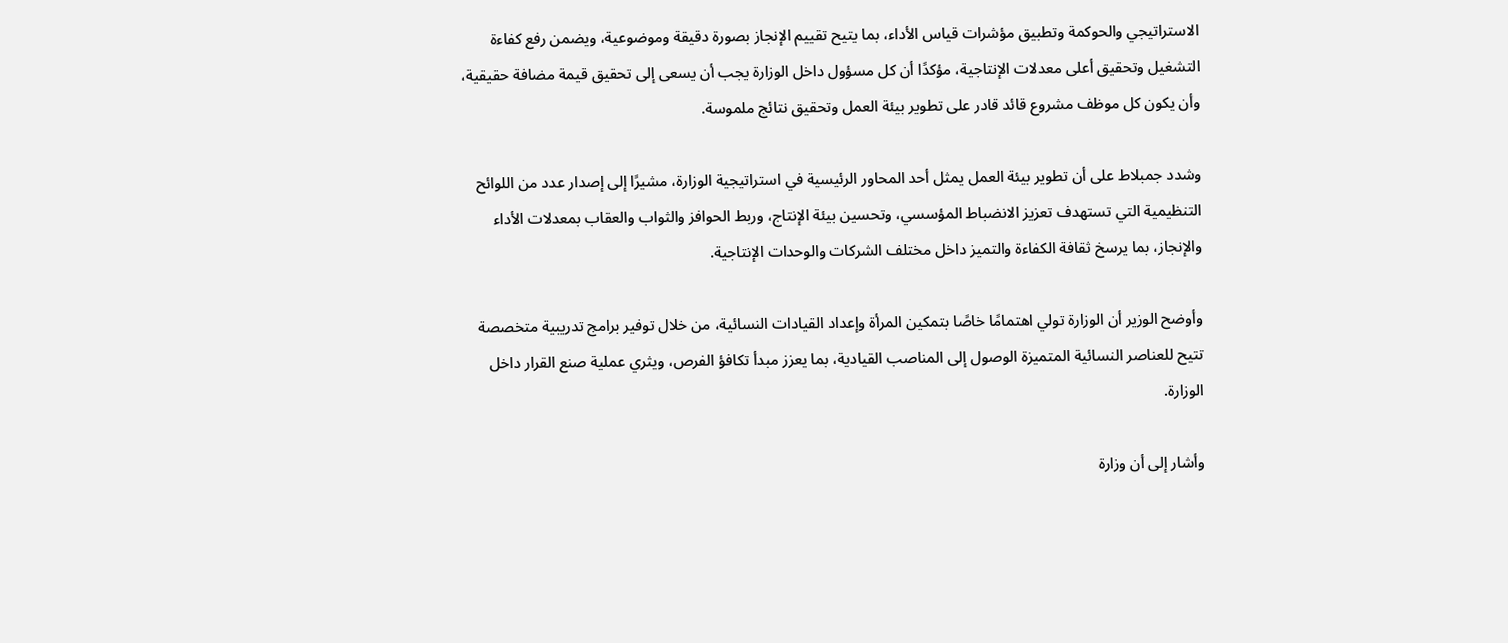الاستراتيجي والحوكمة وتطبيق مؤشرات قياس الأداء، بما يتيح تقييم الإنجاز بصورة دقيقة وموضوعية، ويضمن رفع كفاءة التشغيل وتحقيق أعلى معدلات الإنتاجية، مؤكدًا أن كل مسؤول داخل الوزارة يجب أن يسعى إلى تحقيق قيمة مضافة حقيقية، وأن يكون كل موظف مشروع قائد قادر على تطوير بيئة العمل وتحقيق نتائج ملموسة.

وشدد جمبلاط على أن تطوير بيئة العمل يمثل أحد المحاور الرئيسية في استراتيجية الوزارة، مشيرًا إلى إصدار عدد من اللوائح التنظيمية التي تستهدف تعزيز الانضباط المؤسسي، وتحسين بيئة الإنتاج، وربط الحوافز والثواب والعقاب بمعدلات الأداء والإنجاز، بما يرسخ ثقافة الكفاءة والتميز داخل مختلف الشركات والوحدات الإنتاجية.

وأوضح الوزير أن الوزارة تولي اهتمامًا خاصًا بتمكين المرأة وإعداد القيادات النسائية، من خلال توفير برامج تدريبية متخصصة تتيح للعناصر النسائية المتميزة الوصول إلى المناصب القيادية، بما يعزز مبدأ تكافؤ الفرص، ويثري عملية صنع القرار داخل الوزارة.

وأشار إلى أن وزارة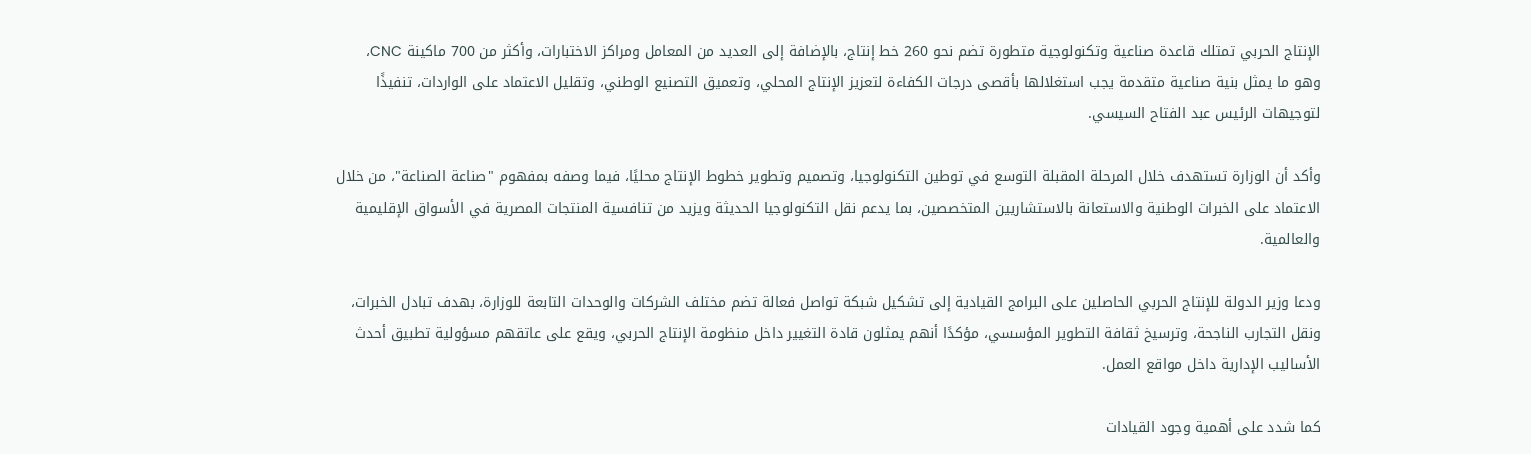الإنتاج الحربي تمتلك قاعدة صناعية وتكنولوجية متطورة تضم نحو 260 خط إنتاج، بالإضافة إلى العديد من المعامل ومراكز الاختبارات، وأكثر من 700 ماكينة CNC، وهو ما يمثل بنية صناعية متقدمة يجب استغلالها بأقصى درجات الكفاءة لتعزيز الإنتاج المحلي، وتعميق التصنيع الوطني، وتقليل الاعتماد على الواردات، تنفيذًا لتوجيهات الرئيس عبد الفتاح السيسي.

وأكد أن الوزارة تستهدف خلال المرحلة المقبلة التوسع في توطين التكنولوجيا، وتصميم وتطوير خطوط الإنتاج محليًا، فيما وصفه بمفهوم "صناعة الصناعة"، من خلال الاعتماد على الخبرات الوطنية والاستعانة بالاستشاريين المتخصصين، بما يدعم نقل التكنولوجيا الحديثة ويزيد من تنافسية المنتجات المصرية في الأسواق الإقليمية والعالمية.

ودعا وزير الدولة للإنتاج الحربي الحاصلين على البرامج القيادية إلى تشكيل شبكة تواصل فعالة تضم مختلف الشركات والوحدات التابعة للوزارة، بهدف تبادل الخبرات، ونقل التجارب الناجحة، وترسيخ ثقافة التطوير المؤسسي، مؤكدًا أنهم يمثلون قادة التغيير داخل منظومة الإنتاج الحربي، ويقع على عاتقهم مسؤولية تطبيق أحدث الأساليب الإدارية داخل مواقع العمل.

كما شدد على أهمية وجود القيادات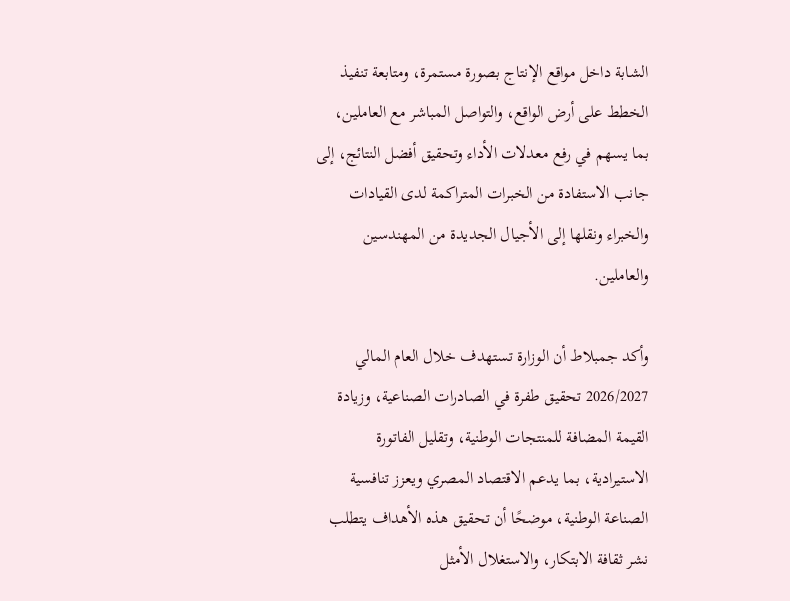الشابة داخل مواقع الإنتاج بصورة مستمرة، ومتابعة تنفيذ الخطط على أرض الواقع، والتواصل المباشر مع العاملين، بما يسهم في رفع معدلات الأداء وتحقيق أفضل النتائج، إلى جانب الاستفادة من الخبرات المتراكمة لدى القيادات والخبراء ونقلها إلى الأجيال الجديدة من المهندسين والعاملين.

وأكد جمبلاط أن الوزارة تستهدف خلال العام المالي 2026/2027 تحقيق طفرة في الصادرات الصناعية، وزيادة القيمة المضافة للمنتجات الوطنية، وتقليل الفاتورة الاستيرادية، بما يدعم الاقتصاد المصري ويعزز تنافسية الصناعة الوطنية، موضحًا أن تحقيق هذه الأهداف يتطلب نشر ثقافة الابتكار، والاستغلال الأمثل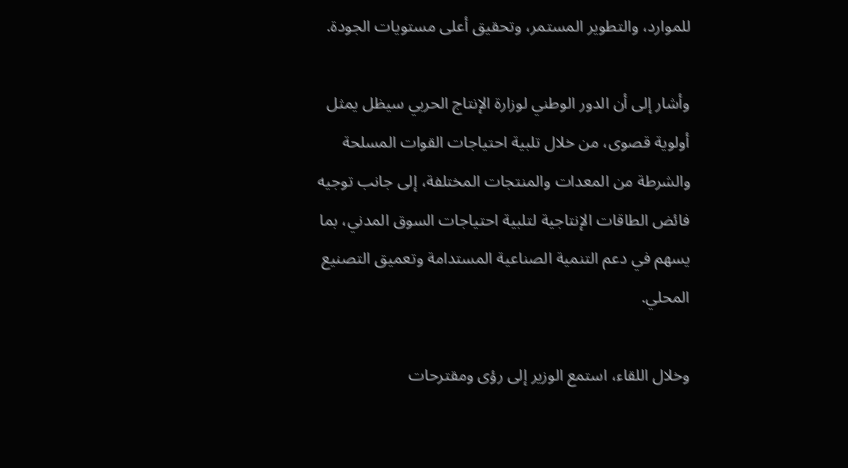للموارد، والتطوير المستمر، وتحقيق أعلى مستويات الجودة.

وأشار إلى أن الدور الوطني لوزارة الإنتاج الحربي سيظل يمثل أولوية قصوى، من خلال تلبية احتياجات القوات المسلحة والشرطة من المعدات والمنتجات المختلفة، إلى جانب توجيه فائض الطاقات الإنتاجية لتلبية احتياجات السوق المدني، بما يسهم في دعم التنمية الصناعية المستدامة وتعميق التصنيع المحلي.

وخلال اللقاء، استمع الوزير إلى رؤى ومقترحات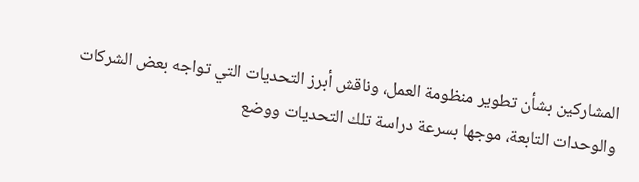المشاركين بشأن تطوير منظومة العمل، وناقش أبرز التحديات التي تواجه بعض الشركات والوحدات التابعة، موجها بسرعة دراسة تلك التحديات ووضع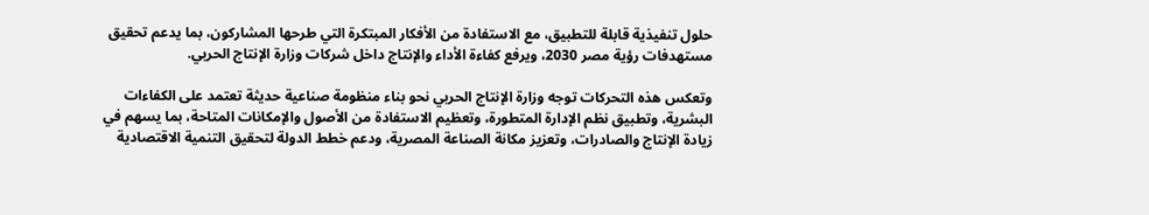حلول تنفيذية قابلة للتطبيق، مع الاستفادة من الأفكار المبتكرة التي طرحها المشاركون، بما يدعم تحقيق مستهدفات رؤية مصر 2030، ويرفع كفاءة الأداء والإنتاج داخل شركات وزارة الإنتاج الحربي.

وتعكس هذه التحركات توجه وزارة الإنتاج الحربي نحو بناء منظومة صناعية حديثة تعتمد على الكفاءات البشرية، وتطبيق نظم الإدارة المتطورة، وتعظيم الاستفادة من الأصول والإمكانات المتاحة، بما يسهم في زيادة الإنتاج والصادرات، وتعزيز مكانة الصناعة المصرية، ودعم خطط الدولة لتحقيق التنمية الاقتصادية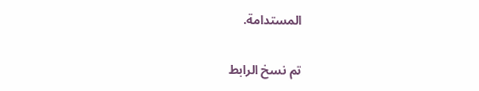المستدامة.

تم نسخ الرابط